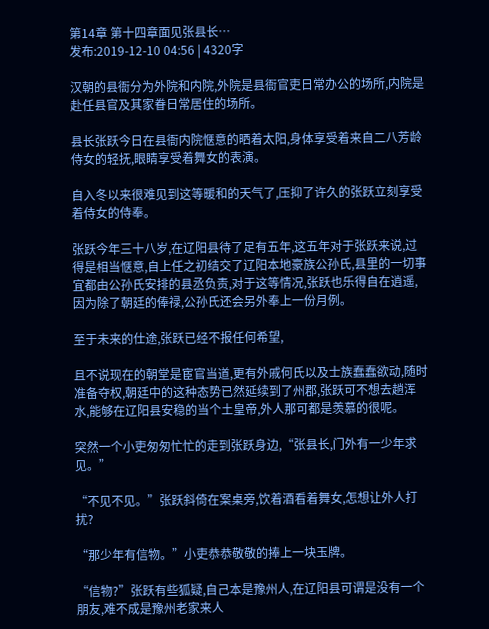第14章 第十四章面见张县长…
发布:2019-12-10 04:56 | 4320字

汉朝的县衙分为外院和内院,外院是县衙官吏日常办公的场所,内院是赴任县官及其家眷日常居住的场所。

县长张跃今日在县衙内院惬意的晒着太阳,身体享受着来自二八芳龄侍女的轻抚,眼睛享受着舞女的表演。

自入冬以来很难见到这等暖和的天气了,压抑了许久的张跃立刻享受着侍女的侍奉。

张跃今年三十八岁,在辽阳县待了足有五年,这五年对于张跃来说,过得是相当惬意,自上任之初结交了辽阳本地豪族公孙氏,县里的一切事宜都由公孙氏安排的县丞负责,对于这等情况,张跃也乐得自在逍遥,因为除了朝廷的俸禄,公孙氏还会另外奉上一份月例。

至于未来的仕途,张跃已经不报任何希望,

且不说现在的朝堂是宦官当道,更有外戚何氏以及士族蠢蠢欲动,随时准备夺权,朝廷中的这种态势已然延续到了州郡,张跃可不想去趟浑水,能够在辽阳县安稳的当个土皇帝,外人那可都是羡慕的很呢。

突然一个小吏匆匆忙忙的走到张跃身边,“张县长,门外有一少年求见。”

“不见不见。”张跃斜倚在案桌旁,饮着酒看着舞女,怎想让外人打扰?

“那少年有信物。”小吏恭恭敬敬的捧上一块玉牌。

“信物?”张跃有些狐疑,自己本是豫州人,在辽阳县可谓是没有一个朋友,难不成是豫州老家来人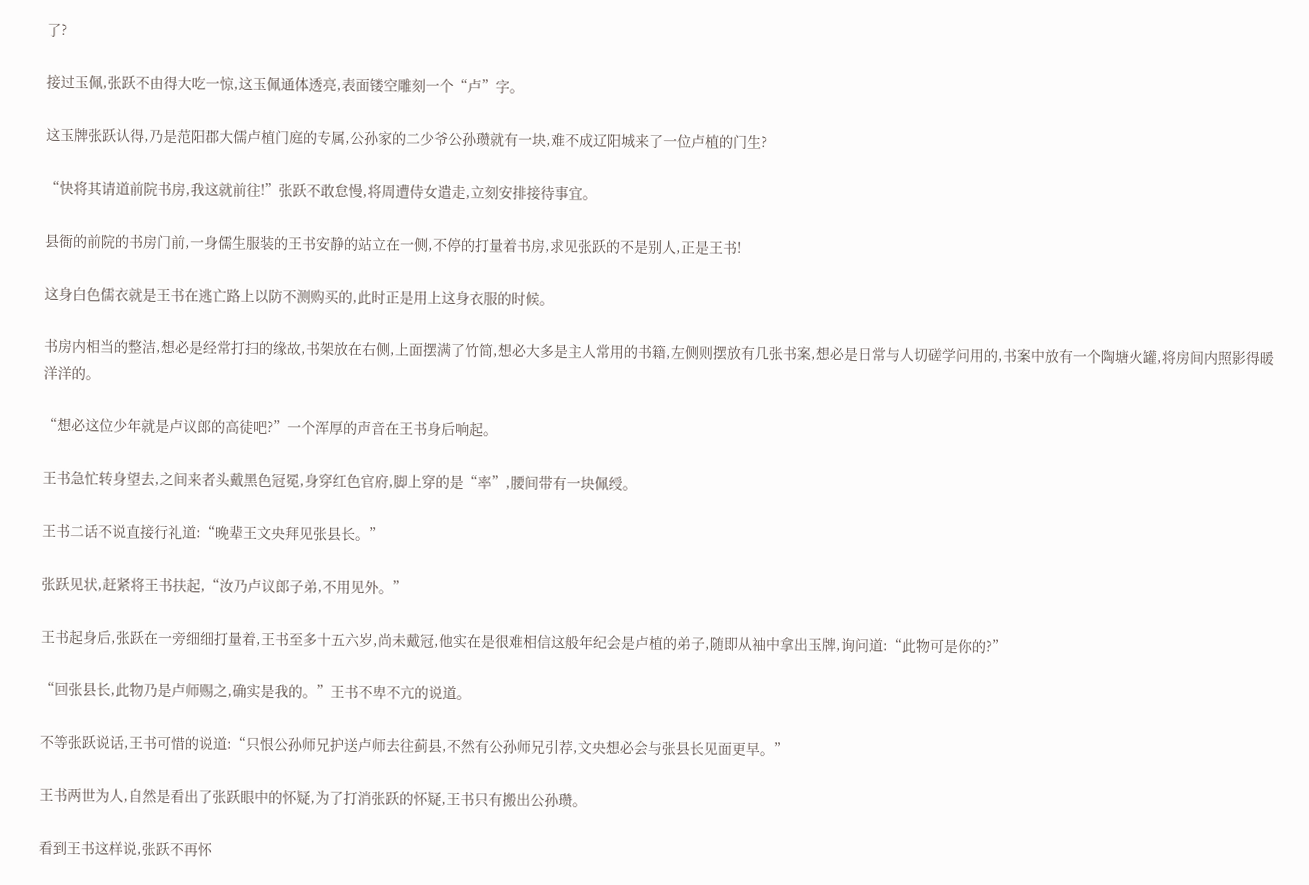了?

接过玉佩,张跃不由得大吃一惊,这玉佩通体透亮,表面镂空雕刻一个“卢”字。

这玉牌张跃认得,乃是范阳郡大儒卢植门庭的专属,公孙家的二少爷公孙瓒就有一块,难不成辽阳城来了一位卢植的门生?

“快将其请道前院书房,我这就前往!”张跃不敢怠慢,将周遭侍女遣走,立刻安排接待事宜。

县衙的前院的书房门前,一身儒生服装的王书安静的站立在一侧,不停的打量着书房,求见张跃的不是别人,正是王书!

这身白色儒衣就是王书在逃亡路上以防不测购买的,此时正是用上这身衣服的时候。

书房内相当的整洁,想必是经常打扫的缘故,书架放在右侧,上面摆满了竹简,想必大多是主人常用的书籍,左侧则摆放有几张书案,想必是日常与人切磋学问用的,书案中放有一个陶塘火罐,将房间内照影得暖洋洋的。

“想必这位少年就是卢议郎的高徒吧?”一个浑厚的声音在王书身后响起。

王书急忙转身望去,之间来者头戴黑色冠冕,身穿红色官府,脚上穿的是“率”,腰间带有一块佩绶。

王书二话不说直接行礼道:“晚辈王文央拜见张县长。”

张跃见状,赶紧将王书扶起,“汝乃卢议郎子弟,不用见外。”

王书起身后,张跃在一旁细细打量着,王书至多十五六岁,尚未戴冠,他实在是很难相信这般年纪会是卢植的弟子,随即从袖中拿出玉牌,询问道:“此物可是你的?”

“回张县长,此物乃是卢师赐之,确实是我的。”王书不卑不亢的说道。

不等张跃说话,王书可惜的说道:“只恨公孙师兄护送卢师去往蓟县,不然有公孙师兄引荐,文央想必会与张县长见面更早。”

王书两世为人,自然是看出了张跃眼中的怀疑,为了打消张跃的怀疑,王书只有搬出公孙瓒。

看到王书这样说,张跃不再怀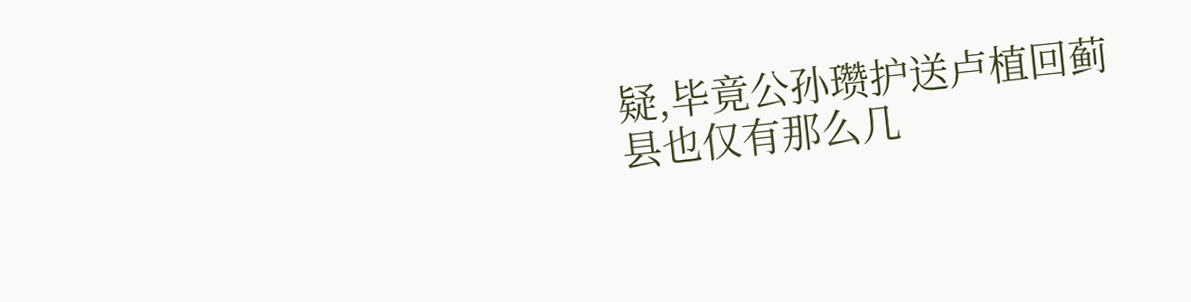疑,毕竟公孙瓒护送卢植回蓟县也仅有那么几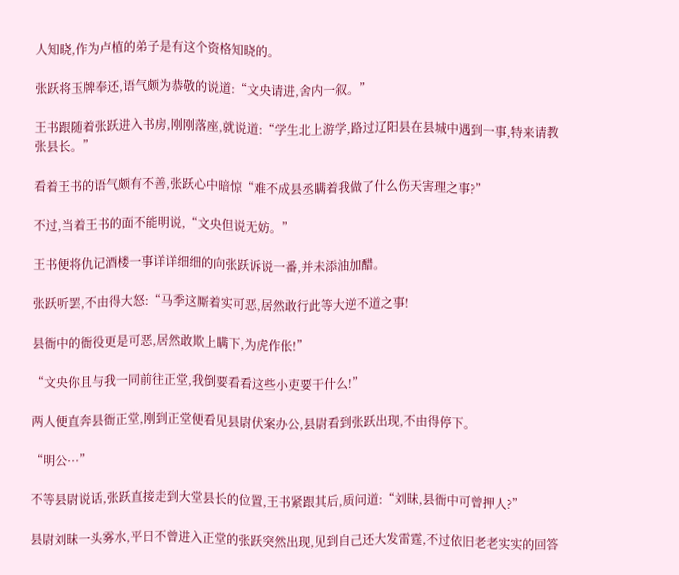人知晓,作为卢植的弟子是有这个资格知晓的。

张跃将玉牌奉还,语气颇为恭敬的说道:“文央请进,舍内一叙。”

王书跟随着张跃进入书房,刚刚落座,就说道:“学生北上游学,路过辽阳县在县城中遇到一事,特来请教张县长。”

看着王书的语气颇有不善,张跃心中暗惊“难不成县丞瞒着我做了什么伤天害理之事?”

不过,当着王书的面不能明说,“文央但说无妨。”

王书便将仇记酒楼一事详详细细的向张跃诉说一番,并未添油加醋。

张跃听罢,不由得大怒:“马季这厮着实可恶,居然敢行此等大逆不道之事!

县衙中的衙役更是可恶,居然敢欺上瞒下,为虎作伥!”

“文央你且与我一同前往正堂,我倒要看看这些小吏要干什么!”

两人便直奔县衙正堂,刚到正堂便看见县尉伏案办公,县尉看到张跃出现,不由得停下。

“明公···”

不等县尉说话,张跃直接走到大堂县长的位置,王书紧跟其后,质问道:“刘昧,县衙中可曾押人?”

县尉刘昧一头雾水,平日不曾进入正堂的张跃突然出现,见到自己还大发雷霆,不过依旧老老实实的回答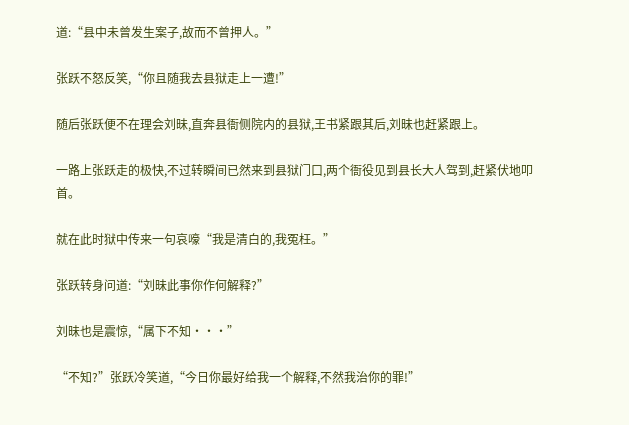道:“县中未曾发生案子,故而不曾押人。”

张跃不怒反笑,“你且随我去县狱走上一遭!”

随后张跃便不在理会刘昧,直奔县衙侧院内的县狱,王书紧跟其后,刘昧也赶紧跟上。

一路上张跃走的极快,不过转瞬间已然来到县狱门口,两个衙役见到县长大人驾到,赶紧伏地叩首。

就在此时狱中传来一句哀嚎“我是清白的,我冤枉。”

张跃转身问道:“刘昧此事你作何解释?”

刘昧也是震惊,“属下不知···”

“不知?”张跃冷笑道,“今日你最好给我一个解释,不然我治你的罪!”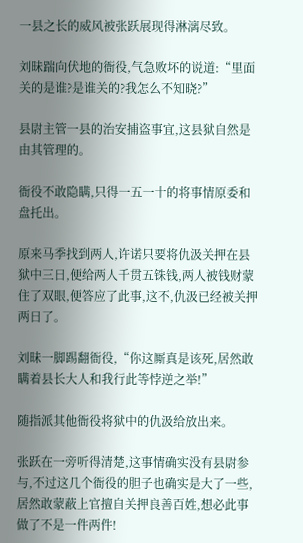一县之长的威风被张跃展现得淋漓尽致。

刘昧踹向伏地的衙役,气急败坏的说道:“里面关的是谁?是谁关的?我怎么不知晓?”

县尉主管一县的治安捕盗事宜,这县狱自然是由其管理的。

衙役不敢隐瞒,只得一五一十的将事情原委和盘托出。

原来马季找到两人,许诺只要将仇汲关押在县狱中三日,便给两人千贯五铢钱,两人被钱财蒙住了双眼,便答应了此事,这不,仇汲已经被关押两日了。

刘昧一脚踢翻衙役,“你这厮真是该死,居然敢瞒着县长大人和我行此等悖逆之举!”

随指派其他衙役将狱中的仇汲给放出来。

张跃在一旁听得清楚,这事情确实没有县尉参与,不过这几个衙役的胆子也确实是大了一些,居然敢蒙蔽上官擅自关押良善百姓,想必此事做了不是一件两件!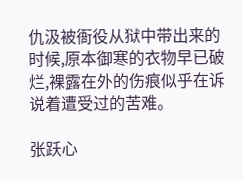仇汲被衙役从狱中带出来的时候,原本御寒的衣物早已破烂,裸露在外的伤痕似乎在诉说着遭受过的苦难。

张跃心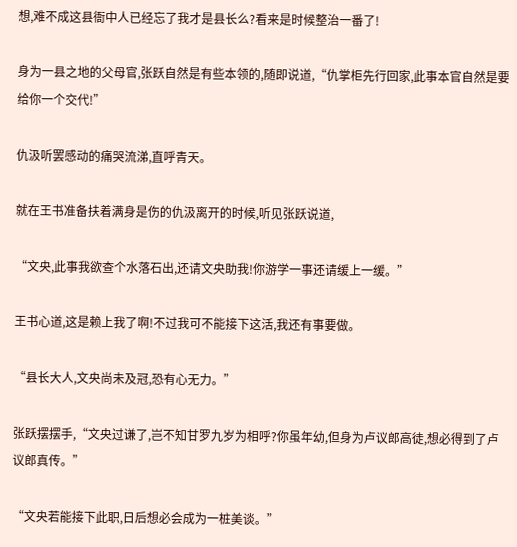想,难不成这县衙中人已经忘了我才是县长么?看来是时候整治一番了!

身为一县之地的父母官,张跃自然是有些本领的,随即说道,“仇掌柜先行回家,此事本官自然是要给你一个交代!”

仇汲听罢感动的痛哭流涕,直呼青天。

就在王书准备扶着满身是伤的仇汲离开的时候,听见张跃说道,

“文央,此事我欲查个水落石出,还请文央助我!你游学一事还请缓上一缓。”

王书心道,这是赖上我了啊!不过我可不能接下这活,我还有事要做。

“县长大人,文央尚未及冠,恐有心无力。”

张跃摆摆手,“文央过谦了,岂不知甘罗九岁为相呼?你虽年幼,但身为卢议郎高徒,想必得到了卢议郎真传。”

“文央若能接下此职,日后想必会成为一桩美谈。”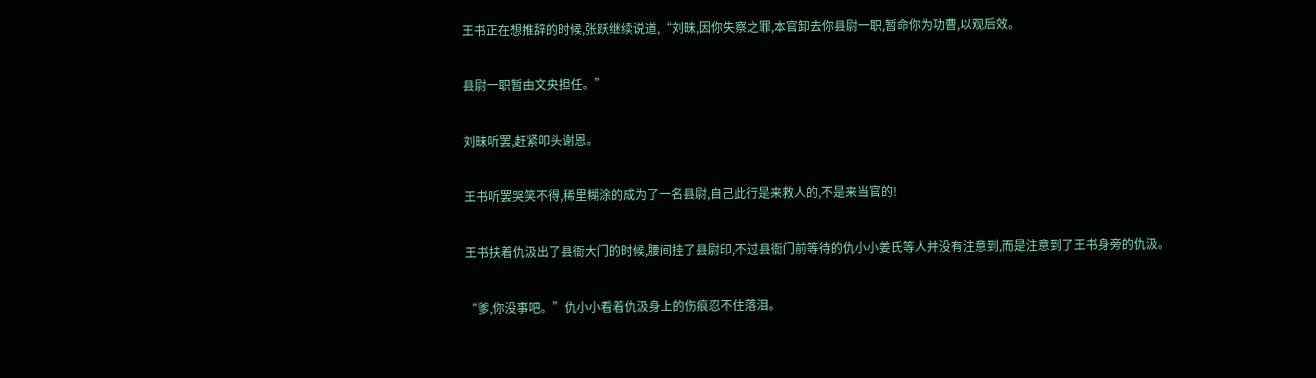王书正在想推辞的时候,张跃继续说道,“刘昧,因你失察之罪,本官卸去你县尉一职,暂命你为功曹,以观后效。

县尉一职暂由文央担任。”

刘昧听罢,赶紧叩头谢恩。

王书听罢哭笑不得,稀里糊涂的成为了一名县尉,自己此行是来救人的,不是来当官的!

王书扶着仇汲出了县衙大门的时候,腰间挂了县尉印,不过县衙门前等待的仇小小姜氏等人并没有注意到,而是注意到了王书身旁的仇汲。

“爹,你没事吧。”仇小小看着仇汲身上的伤痕忍不住落泪。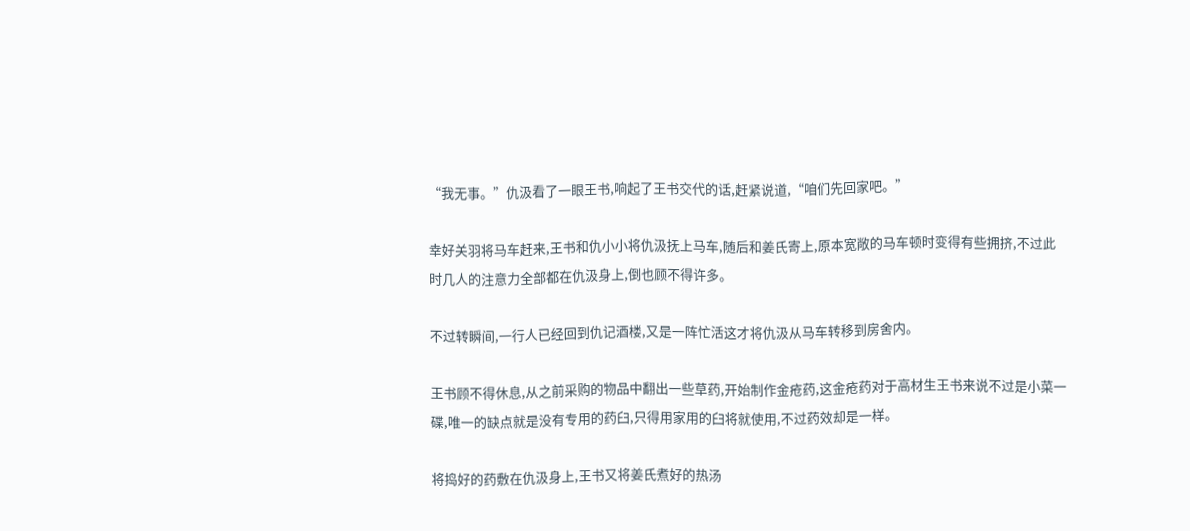“我无事。”仇汲看了一眼王书,响起了王书交代的话,赶紧说道,“咱们先回家吧。”

幸好关羽将马车赶来,王书和仇小小将仇汲抚上马车,随后和姜氏寄上,原本宽敞的马车顿时变得有些拥挤,不过此时几人的注意力全部都在仇汲身上,倒也顾不得许多。

不过转瞬间,一行人已经回到仇记酒楼,又是一阵忙活这才将仇汲从马车转移到房舍内。

王书顾不得休息,从之前采购的物品中翻出一些草药,开始制作金疮药,这金疮药对于高材生王书来说不过是小菜一碟,唯一的缺点就是没有专用的药臼,只得用家用的臼将就使用,不过药效却是一样。

将捣好的药敷在仇汲身上,王书又将姜氏煮好的热汤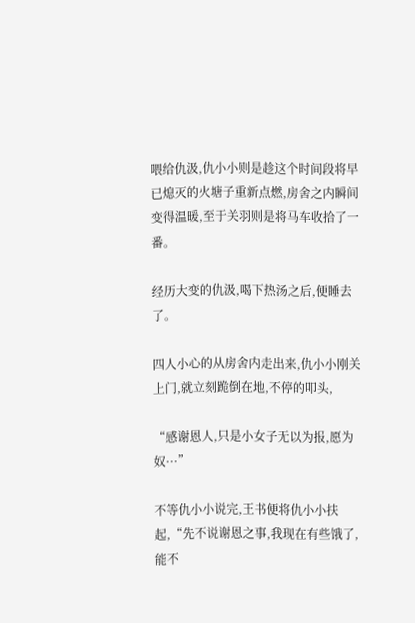喂给仇汲,仇小小则是趁这个时间段将早已熄灭的火塘子重新点燃,房舍之内瞬间变得温暖,至于关羽则是将马车收拾了一番。

经历大变的仇汲,喝下热汤之后,便睡去了。

四人小心的从房舍内走出来,仇小小刚关上门,就立刻跪倒在地,不停的叩头,

“感谢恩人,只是小女子无以为报,愿为奴···”

不等仇小小说完,王书便将仇小小扶起,“先不说谢恩之事,我现在有些饿了,能不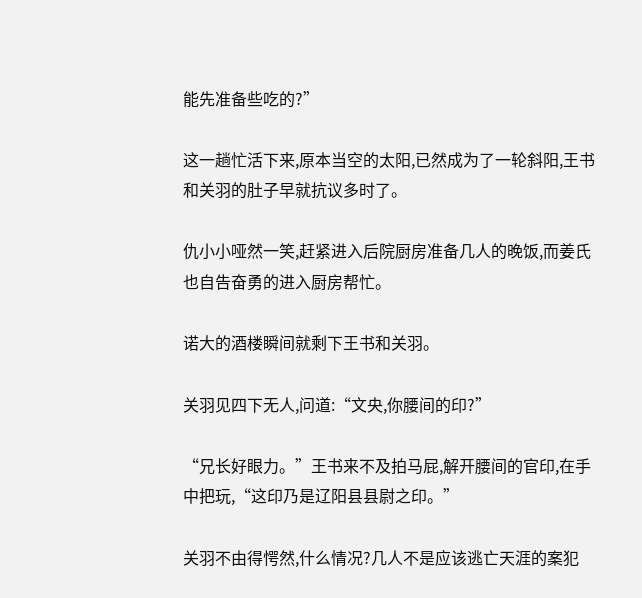能先准备些吃的?”

这一趟忙活下来,原本当空的太阳,已然成为了一轮斜阳,王书和关羽的肚子早就抗议多时了。

仇小小哑然一笑,赶紧进入后院厨房准备几人的晚饭,而姜氏也自告奋勇的进入厨房帮忙。

诺大的酒楼瞬间就剩下王书和关羽。

关羽见四下无人,问道:“文央,你腰间的印?”

“兄长好眼力。”王书来不及拍马屁,解开腰间的官印,在手中把玩,“这印乃是辽阳县县尉之印。”

关羽不由得愕然,什么情况?几人不是应该逃亡天涯的案犯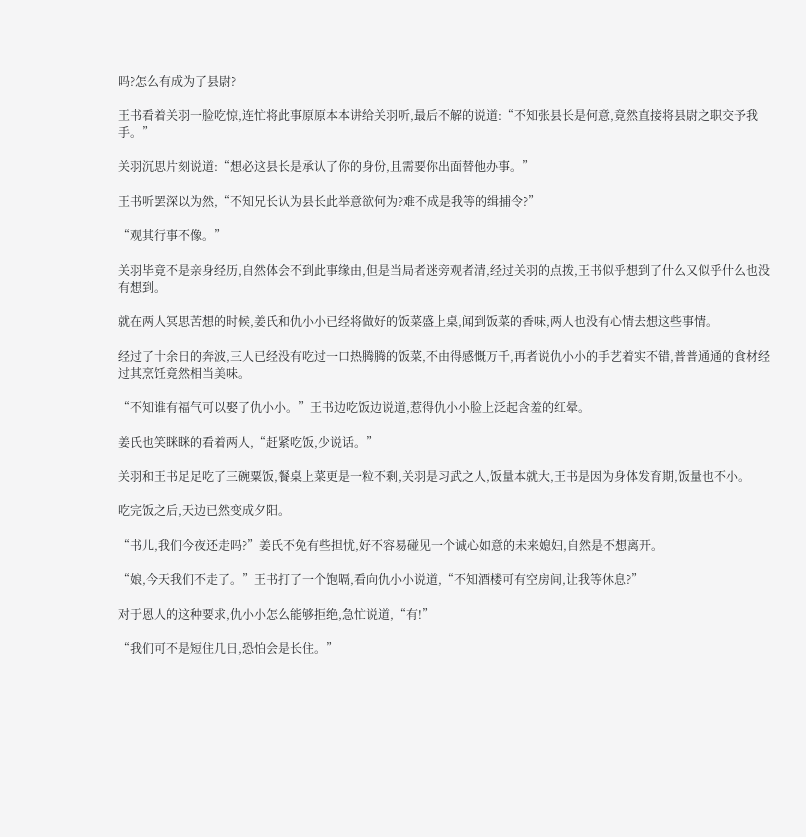吗?怎么有成为了县尉?

王书看着关羽一脸吃惊,连忙将此事原原本本讲给关羽听,最后不解的说道:“不知张县长是何意,竟然直接将县尉之职交予我手。”

关羽沉思片刻说道:“想必这县长是承认了你的身份,且需要你出面替他办事。”

王书听罢深以为然,“不知兄长认为县长此举意欲何为?难不成是我等的缉捕令?”

“观其行事不像。”

关羽毕竟不是亲身经历,自然体会不到此事缘由,但是当局者迷旁观者清,经过关羽的点拨,王书似乎想到了什么又似乎什么也没有想到。

就在两人冥思苦想的时候,姜氏和仇小小已经将做好的饭菜盛上桌,闻到饭菜的香味,两人也没有心情去想这些事情。

经过了十余日的奔波,三人已经没有吃过一口热腾腾的饭菜,不由得感慨万千,再者说仇小小的手艺着实不错,普普通通的食材经过其烹饪竟然相当美味。

“不知谁有福气可以娶了仇小小。”王书边吃饭边说道,惹得仇小小脸上泛起含羞的红晕。

姜氏也笑眯眯的看着两人,“赶紧吃饭,少说话。”

关羽和王书足足吃了三碗粟饭,餐桌上菜更是一粒不剩,关羽是习武之人,饭量本就大,王书是因为身体发育期,饭量也不小。

吃完饭之后,天边已然变成夕阳。

“书儿,我们今夜还走吗?”姜氏不免有些担忧,好不容易碰见一个诚心如意的未来媳妇,自然是不想离开。

“娘,今天我们不走了。”王书打了一个饱嗝,看向仇小小说道,“不知酒楼可有空房间,让我等休息?”

对于恩人的这种要求,仇小小怎么能够拒绝,急忙说道,“有!”

“我们可不是短住几日,恐怕会是长住。”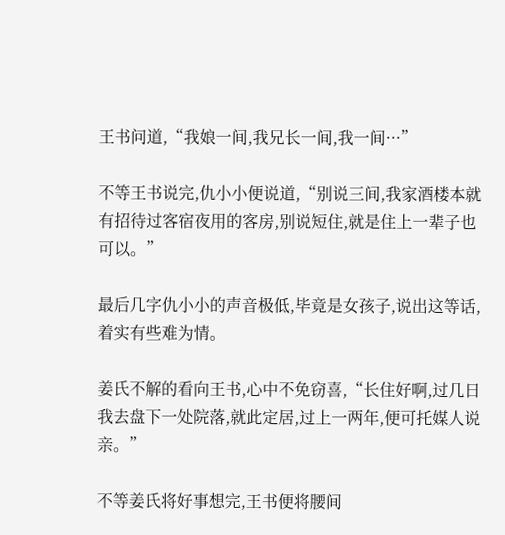王书问道,“我娘一间,我兄长一间,我一间···”

不等王书说完,仇小小便说道,“别说三间,我家酒楼本就有招待过客宿夜用的客房,别说短住,就是住上一辈子也可以。”

最后几字仇小小的声音极低,毕竟是女孩子,说出这等话,着实有些难为情。

姜氏不解的看向王书,心中不免窃喜,“长住好啊,过几日我去盘下一处院落,就此定居,过上一两年,便可托媒人说亲。”

不等姜氏将好事想完,王书便将腰间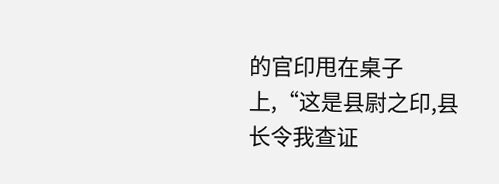的官印甩在桌子上,“这是县尉之印,县长令我查证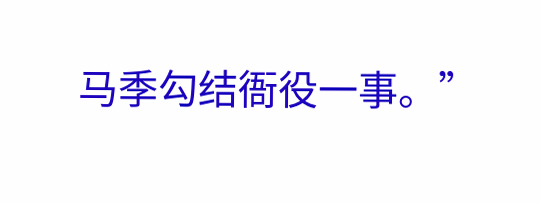马季勾结衙役一事。”